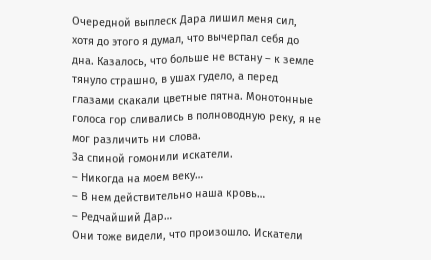Очередной выплеск Дара лишил меня сил, хотя до этого я думал, что вычерпал себя до дна. Казалось, что больше не встану – к земле тянуло страшно, в ушах гудело, а перед глазами скакали цветные пятна. Монотонные голоса гор сливались в полноводную реку, я не мог различить ни слова.
За спиной гомонили искатели.
– Никогда на моем веку…
– В нем действительно наша кровь…
– Редчайший Дар…
Они тоже видели, что произошло. Искатели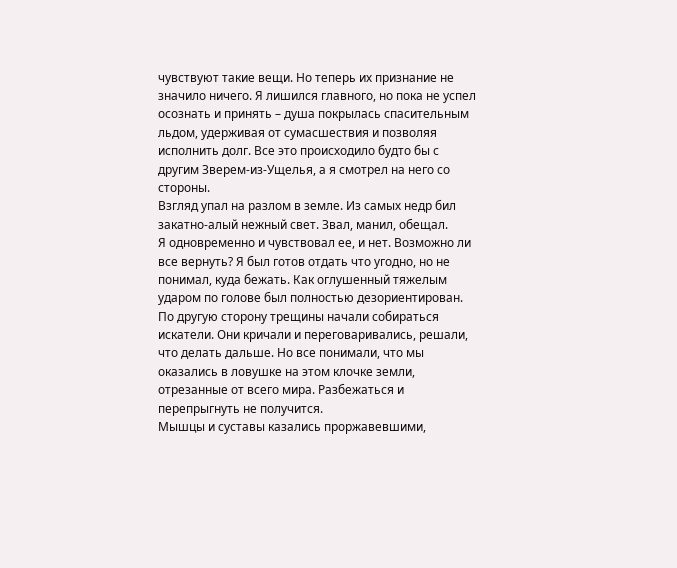чувствуют такие вещи. Но теперь их признание не значило ничего. Я лишился главного, но пока не успел осознать и принять – душа покрылась спасительным льдом, удерживая от сумасшествия и позволяя исполнить долг. Все это происходило будто бы с другим Зверем-из-Ущелья, а я смотрел на него со стороны.
Взгляд упал на разлом в земле. Из самых недр бил закатно-алый нежный свет. Звал, манил, обещал.
Я одновременно и чувствовал ее, и нет. Возможно ли все вернуть? Я был готов отдать что угодно, но не понимал, куда бежать. Как оглушенный тяжелым ударом по голове был полностью дезориентирован.
По другую сторону трещины начали собираться искатели. Они кричали и переговаривались, решали, что делать дальше. Но все понимали, что мы оказались в ловушке на этом клочке земли, отрезанные от всего мира. Разбежаться и перепрыгнуть не получится.
Мышцы и суставы казались проржавевшими,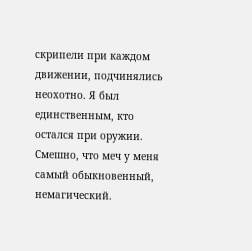скрипели при каждом движении, подчинялись неохотно. Я был единственным, кто остался при оружии. Смешно, что меч у меня самый обыкновенный, немагический.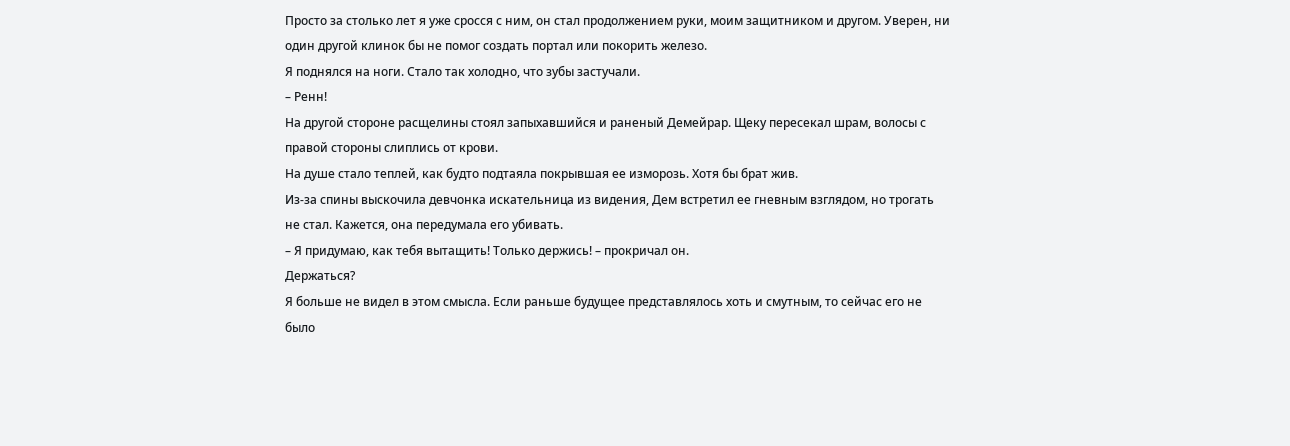Просто за столько лет я уже сросся с ним, он стал продолжением руки, моим защитником и другом. Уверен, ни один другой клинок бы не помог создать портал или покорить железо.
Я поднялся на ноги. Стало так холодно, что зубы застучали.
– Ренн!
На другой стороне расщелины стоял запыхавшийся и раненый Демейрар. Щеку пересекал шрам, волосы с правой стороны слиплись от крови.
На душе стало теплей, как будто подтаяла покрывшая ее изморозь. Хотя бы брат жив.
Из-за спины выскочила девчонка искательница из видения, Дем встретил ее гневным взглядом, но трогать не стал. Кажется, она передумала его убивать.
– Я придумаю, как тебя вытащить! Только держись! – прокричал он.
Держаться?
Я больше не видел в этом смысла. Если раньше будущее представлялось хоть и смутным, то сейчас его не было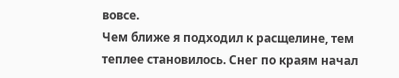вовсе.
Чем ближе я подходил к расщелине, тем теплее становилось. Снег по краям начал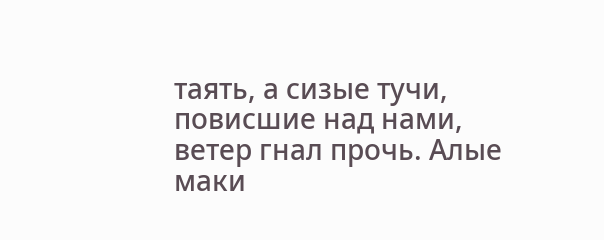таять, а сизые тучи, повисшие над нами, ветер гнал прочь. Алые маки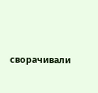сворачивали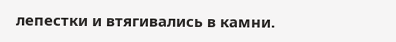лепестки и втягивались в камни.